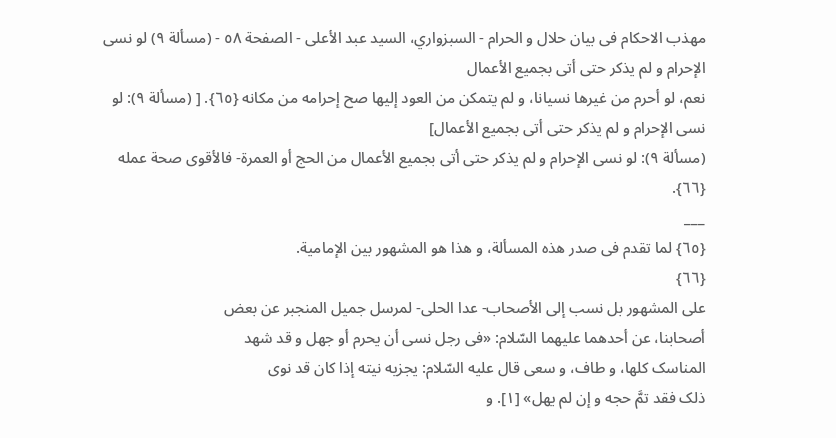مهذب الاحکام فی بیان حلال و الحرام - السبزواري، السيد عبد الأعلى - الصفحة ٥٨ - (مسألة ٩) لو نسی الإحرام و لم یذکر حتی أتی بجمیع الأعمال
نعم، لو أحرم من غیرها نسیانا، و لم یتمکن من العود إلیها صح إحرامه من مکانه {٦٥}. [ (مسألة ٩): لو نسی الإحرام و لم یذکر حتی أتی بجمیع الأعمال]
(مسألة ٩): لو نسی الإحرام و لم یذکر حتی أتی بجمیع الأعمال من الحج أو العمرة- فالأقوی صحة عمله {٦٦}.
___
{٦٥} لما تقدم فی صدر هذه المسألة، و هذا هو المشهور بین الإمامیة.
{٦٦}
علی المشهور بل نسب إلی الأصحاب- عدا الحلی- لمرسل جمیل المنجبر عن بعض
أصحابنا، عن أحدهما علیهما السّلام: «فی رجل نسی أن یحرم أو جهل و قد شهد
المناسک کلها، و طاف، و سعی قال علیه السّلام: یجزیه نیته إذا کان قد نوی
ذلک فقد تمَّ حجه و إن لم یهل» [١]. و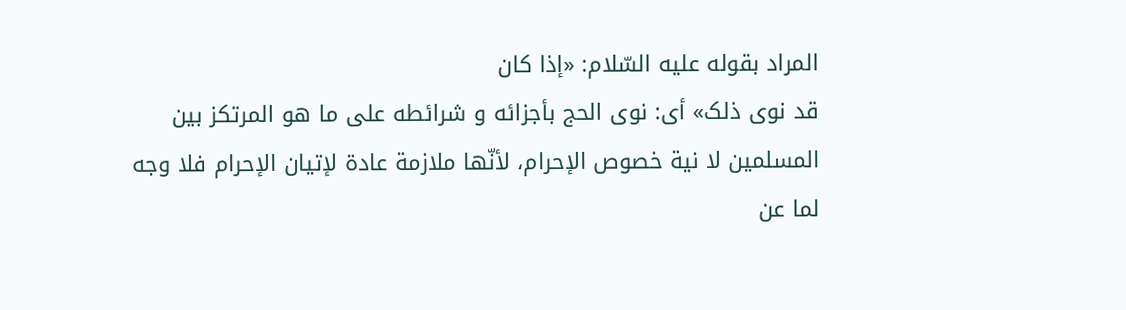المراد بقوله علیه السّلام: «إذا کان
قد نوی ذلک» أی: نوی الحج بأجزائه و شرائطه علی ما هو المرتکز بین
المسلمین لا نیة خصوص الإحرام، لأنّها ملازمة عادة لإتیان الإحرام فلا وجه
لما عن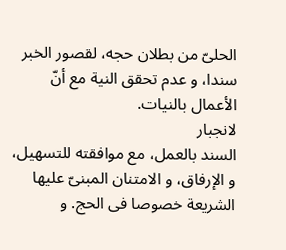الحلیّ من بطلان حجه، لقصور الخبر سندا، و عدم تحقق النیة مع أنّ
الأعمال بالنیات.
لانجبار
السند بالعمل، مع موافقته للتسهیل، و الإرفاق، و الامتنان المبنیّ علیها
الشریعة خصوصا فی الحج. و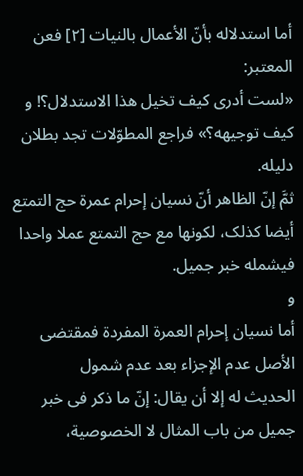أما استدلاله بأنّ الأعمال بالنیات [٢] فعن
المعتبر:
«لست أدری کیف تخیل هذا الاستدلال؟! و کیف توجیهه؟» فراجع المطوّلات تجد بطلان دلیله.
ثمَّ إنّ الظاهر أنّ نسیان إحرام عمرة حج التمتع أیضا کذلک، لکونها مع حج التمتع عملا واحدا فیشمله خبر جمیل.
و
أما نسیان إحرام العمرة المفردة فمقتضی الأصل عدم الإجزاء بعد عدم شمول
الحدیث له إلا أن یقال: إنّ ما ذکر فی خبر جمیل من باب المثال لا الخصوصیة،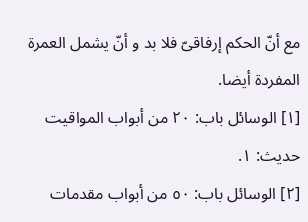مع أنّ الحکم إرفاقیّ فلا بد و أنّ یشمل العمرة المفردة أیضا.
[١] الوسائل باب: ٢٠ من أبواب المواقیت حدیث: ١.
[٢] الوسائل باب: ٥٠ من أبواب مقدمات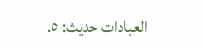العبادات حدیث: ٥.